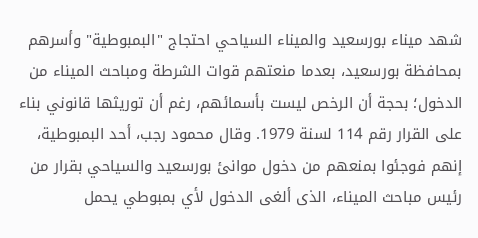شهد ميناء بورسعيد والميناء السياحي احتجاج "البمبوطية" وأسرهم بمحافظة بورسعيد، بعدما منعتهم قوات الشرطة ومباحث الميناء من الدخول؛ بحجة أن الرخص ليست بأسمائهم، رغم أن توريثها قانوني بناء على القرار رقم 114 لسنة 1979. وقال محمود رجب، أحد البمبوطية، إنهم فوجئوا بمنعهم من دخول موانئ بورسعيد والسياحي بقرار من رئيس مباحث الميناء، الذى ألغى الدخول لأي بمبوطي يحمل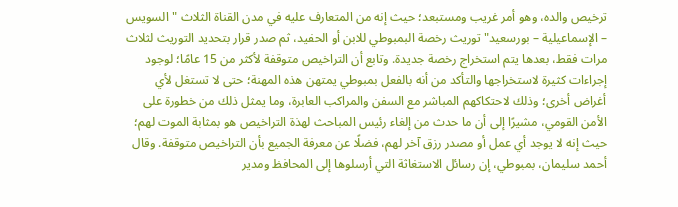ترخيص والده، وهو أمر غريب ومستبعد؛ حيث إنه من المتعارف عليه في مدن القناة الثلاث "السويس – الإسماعيلية – بورسعيد" توريث رخصة البمبوطي للابن أو الحفيد، ثم صدر قرار بتحديد التوريث لثلاث مرات فقط، بعدها يتم استخراج رخصة جديدة. وتابع أن التراخيص متوقفة لأكثر من 15 عامًا؛ لوجود إجراءات كثيرة لاستخراجها والتأكد من أنه بالفعل بمبوطي يمتهن هذه المهنة؛ حتى لا تستغل لأي أغراض أخرى؛ وذلك لاحتكاكهم المباشر مع السفن والمراكب العابرة، وما يمثل ذلك من خطورة على الأمن القومي، مشيرًا إلى أن ما حدث من إلغاء رئيس المباحث لهذة التراخيص هو بمثابة الموت لهم؛ حيث إنه لا يوجد أي عمل أو مصدر رزق آخر لهم، فضلًا عن معرفة الجميع بأن التراخيص متوقفة. وقال أحمد سليمان، بمبوطي، إن رسائل الاستغاثة التي أرسلوها إلى المحافظ ومدير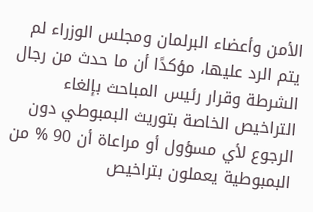الأمن وأعضاء البرلمان ومجلس الوزراء لم يتم الرد عليها، مؤكدًا أن ما حدث من رجال الشرطة وقرار رئيس المباحث بإلغاء التراخيص الخاصة بتوريث البمبوطي دون الرجوع لأي مسؤول أو مراعاة أن 90 % من البمبوطية يعملون بتراخيص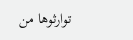توارثوها من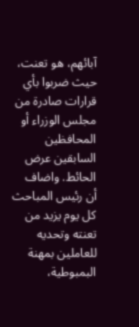آبائهم، هو تعنت، حيث ضربوا بأي قرارات صادرة من مجلس الوزراء أو المحافظين السابقين عرض الحائط. واضاف أن رئيس المباحث كل يوم يزيد من تعنته وتحديه للعاملين بمهنة البمبوطية،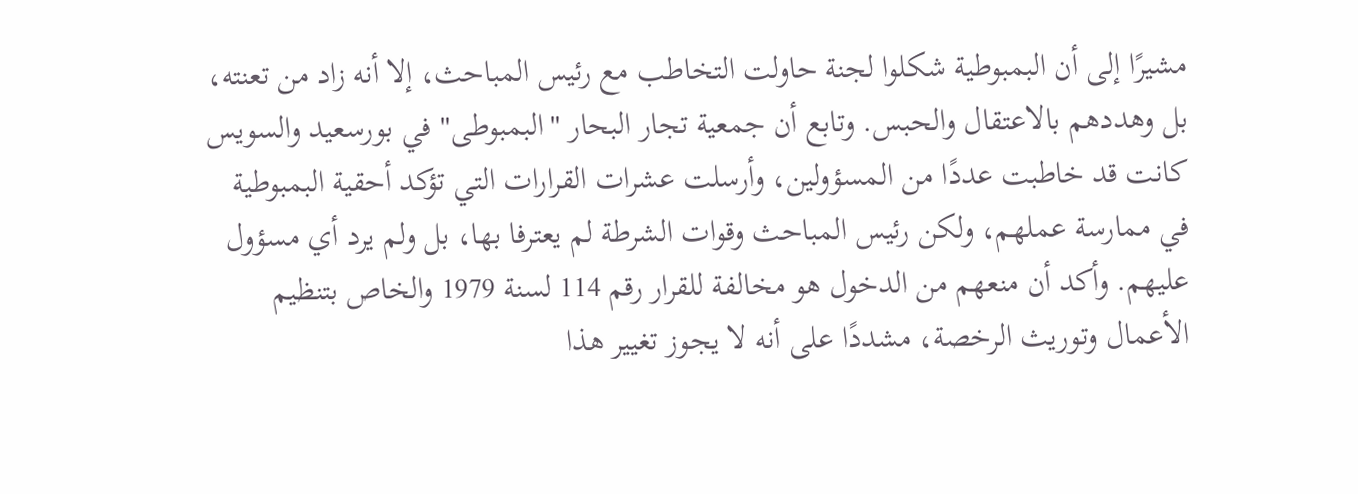مشيرًا إلى أن البمبوطية شكلوا لجنة حاولت التخاطب مع رئيس المباحث، إلا أنه زاد من تعنته، بل وهددهم بالاعتقال والحبس. وتابع أن جمعية تجار البحار "البمبوطى" في بورسعيد والسويس كانت قد خاطبت عددًا من المسؤولين، وأرسلت عشرات القرارات التي تؤكد أحقية البمبوطية في ممارسة عملهم، ولكن رئيس المباحث وقوات الشرطة لم يعترفا بها، بل ولم يرد أي مسؤول عليهم. وأكد أن منعهم من الدخول هو مخالفة للقرار رقم 114 لسنة 1979 والخاص بتنظيم الأعمال وتوريث الرخصة، مشددًا على أنه لا يجوز تغيير هذا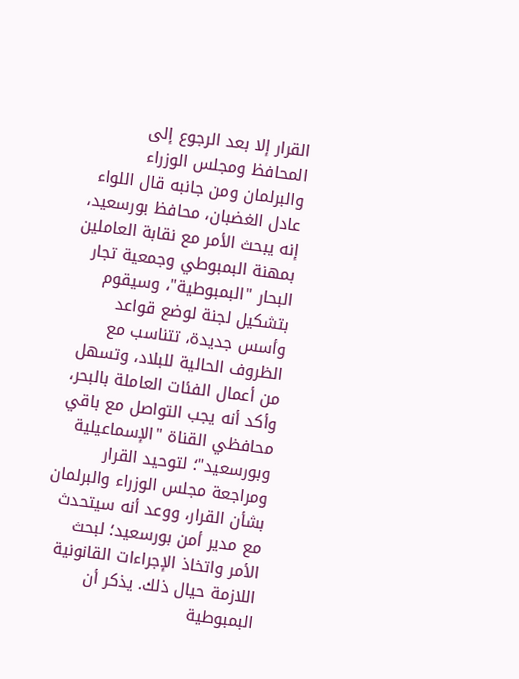القرار إلا بعد الرجوع إلى المحافظ ومجلس الوزراء والبرلمان ومن جانبه قال اللواء عادل الغضبان، محافظ بورسعيد، إنه يبحث الأمر مع نقابة العاملين بمهنة البمبوطي وجمعية تجار البحار "البمبوطية"، وسيقوم بتشكيل لجنة لوضع قواعد وأسس جديدة، تتناسب مع الظروف الحالية للبلاد، وتسهل من أعمال الفئات العاملة بالبحر، وأكد أنه يجب التواصل مع باقي محافظي القناة "الإسماعيلية وبورسعيد"؛ لتوحيد القرار ومراجعة مجلس الوزراء والبرلمان بشأن القرار، ووعد أنه سيتحدث مع مدير أمن بورسعيد؛ لبحث الأمر واتخاذ الإجراءات القانونية اللازمة حيال ذلك. يذكر أن البمبوطية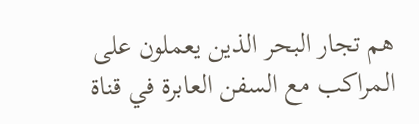هم تجار البحر الذين يعملون على المراكب مع السفن العابرة في قناة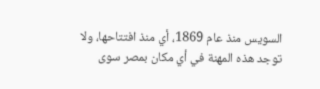السويس منذ عام 1869، أي منذ افتتاحها، ولا توجد هذه المهنة في أي مكان بمصر سوى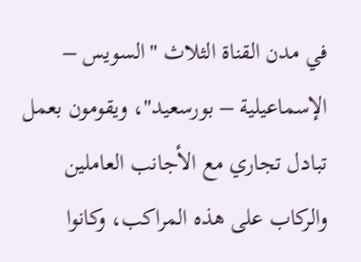في مدن القناة الثلاث "السويس – الإسماعيلية – بورسعيد"، ويقومون بعمل تبادل تجاري مع الأجانب العاملين والركاب على هذه المراكب، وكانوا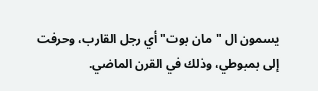يسمون ال "مان بوت" أي رجل القارب، وحرفت إلى بمبوطي، وذلك في القرن الماضي.